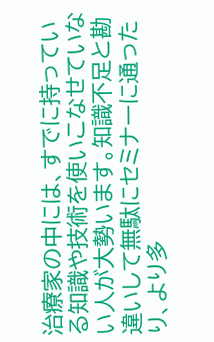治療家の中には、すでに持っている知識や技術を使いこなせていない人が大勢います。知識不足と勘違いして無駄にセミナーに通ったり、より多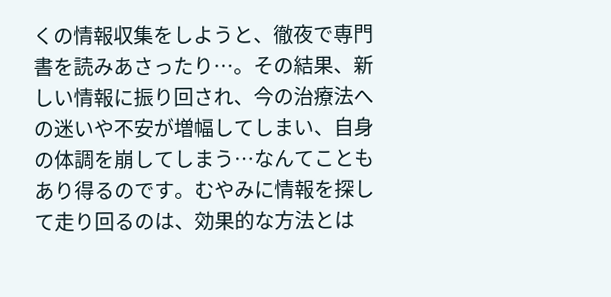くの情報収集をしようと、徹夜で専門書を読みあさったり…。その結果、新しい情報に振り回され、今の治療法への迷いや不安が増幅してしまい、自身の体調を崩してしまう…なんてこともあり得るのです。むやみに情報を探して走り回るのは、効果的な方法とは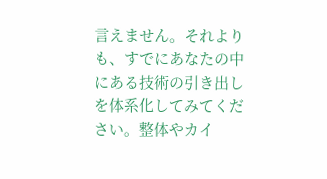言えません。それよりも、すでにあなたの中にある技術の引き出しを体系化してみてください。整体やカイ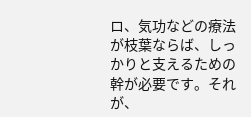ロ、気功などの療法が枝葉ならば、しっかりと支えるための幹が必要です。それが、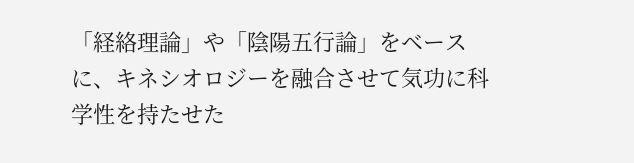「経絡理論」や「陰陽五行論」をベースに、キネシオロジーを融合させて気功に科学性を持たせた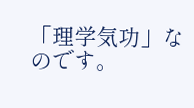「理学気功」なのです。